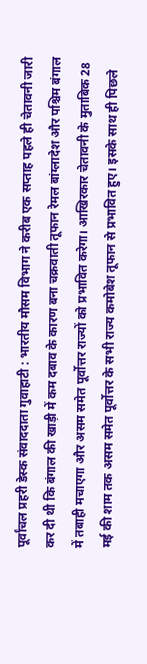पूर्वांचल प्रहरी डेस्क संवाददाता गुवाहाटी : भारतीय मौसम विभाग ने करीब एक सप्ताह पहले ही चेतावनी जारी कर दी थी कि बंगाल की खाड़ी में कम दबाव के कारण बना चक्रवाती तूफान रेमल बांग्लादेश और पश्चिम बंगाल में तबाही मचाएगा और असम समेत पूर्वोत्तर राज्यों को प्रभावित करेगा। आखिरकार चेतावनी के मुताबिक 28 मई की शाम तक असम समेत पूर्वोत्तर के सभी राज्य कमोबेश तूफान से प्रभावित हुए। इसके साथ ही पिछले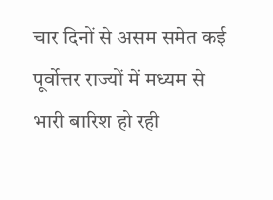चार दिनों से असम समेत कई पूर्वोत्तर राज्यों में मध्यम से भारी बारिश हो रही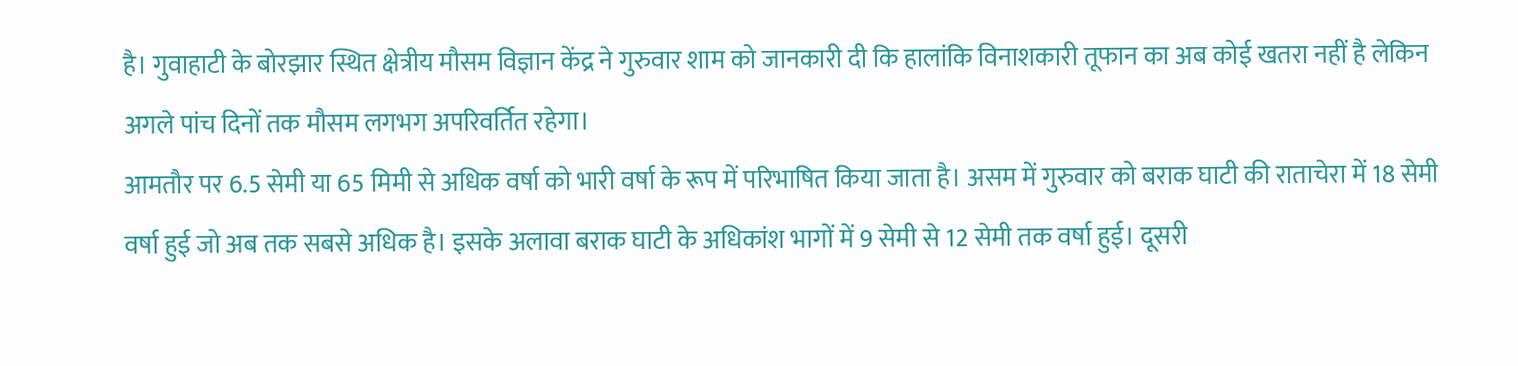है। गुवाहाटी के बोरझार स्थित क्षेत्रीय मौसम विज्ञान केंद्र ने गुरुवार शाम को जानकारी दी कि हालांकि विनाशकारी तूफान का अब कोई खतरा नहीं है लेकिन अगले पांच दिनों तक मौसम लगभग अपरिवर्तित रहेगा।
आमतौर पर 6.5 सेमी या 65 मिमी से अधिक वर्षा को भारी वर्षा के रूप में परिभाषित किया जाता है। असम में गुरुवार को बराक घाटी की राताचेरा में 18 सेमी वर्षा हुई जो अब तक सबसे अधिक है। इसके अलावा बराक घाटी के अधिकांश भागों में 9 सेमी से 12 सेमी तक वर्षा हुई। दूसरी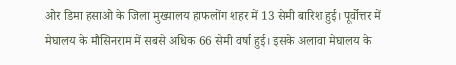ओर डिमा हसाओ के जिला मुख्यालय हाफलोंग शहर में 13 सेमी बारिश हुई। पूर्वोत्तर में मेघालय के मौसिनराम में सबसे अधिक 66 सेमी वर्षा हुई। इसके अलावा मेघालय के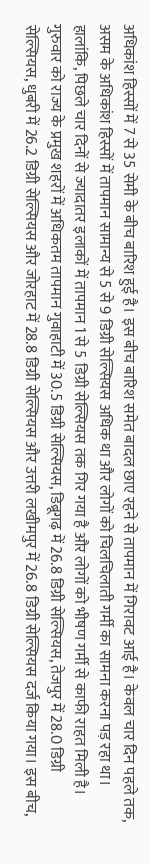अधिकांश हिस्सों में 7 से 35 सेमी के बीच बारिश हुई है। इस बीच बारिश समेत बादल छाए रहने से तापमान में गिरावट आई है। केवल चार दिन पहले तक, असम के अधिकांश हिस्सों में तापमान सामान्य से 5 से 9 डिग्री सेल्सियस अधिक था और लोगों को चिलचिलाती गर्मी का सामना करना पड़ रहा था।
हालांकि, पिछले चार दिनों से ज्यादातर इलाकों में तापमान 1 से 5 डिग्री सेल्सियस तक गिर गया है और लोगों को भीषण गर्मी से काफी राहत मिली है। गुरुवार को राज्य के प्रमुख शहरों में अधिकतम तापमान गुवाहाटी में 30.5 डिग्री सेल्सियस, डिब्रूगढ़ में 26.8 डिग्री सेल्सियस, तेजपुर में 28.0 डिग्री सेल्सियस, धुबरी में 26.2 डिग्री सेल्सियस और जोरहाट में 28.8 डिग्री सेल्सियस और उत्तरी लखीमपुर में 26.8 डिग्री सेल्सियस दर्ज किया गया। इस बीच,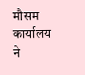मौसम कार्यालय ने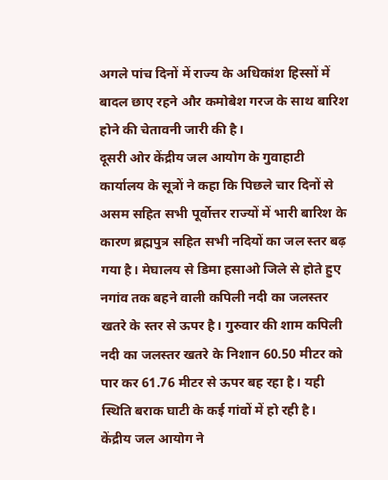अगले पांच दिनों में राज्य के अधिकांश हिस्सों में बादल छाए रहने और कमोबेश गरज के साथ बारिश होने की चेतावनी जारी की है।
दूसरी ओर केंद्रीय जल आयोग के गुवाहाटी कार्यालय के सूत्रों ने कहा कि पिछले चार दिनों से असम सहित सभी पूर्वोत्तर राज्यों में भारी बारिश के कारण ब्रह्मपुत्र सहित सभी नदियों का जल स्तर बढ़ गया है। मेघालय से डिमा हसाओ जिले से होते हुए नगांव तक बहने वाली कपिली नदी का जलस्तर खतरे के स्तर से ऊपर है। गुरुवार की शाम कपिली नदी का जलस्तर खतरे के निशान 60.50 मीटर को पार कर 61.76 मीटर से ऊपर बह रहा है। यही स्थिति बराक घाटी के कई गांवों में हो रही है।
केंद्रीय जल आयोग ने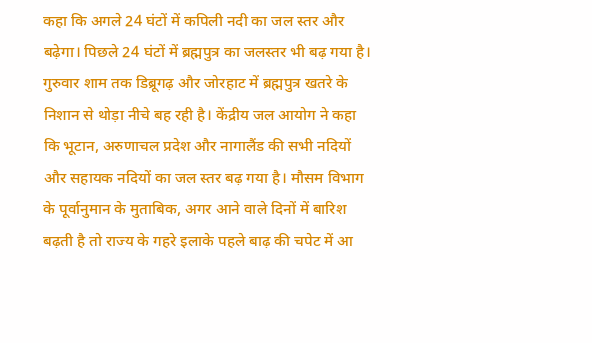कहा कि अगले 24 घंटों में कपिली नदी का जल स्तर और बढ़ेगा। पिछले 24 घंटों में ब्रह्मपुत्र का जलस्तर भी बढ़ गया है। गुरुवार शाम तक डिब्रूगढ़ और जोरहाट में ब्रह्मपुत्र खतरे के निशान से थोड़ा नीचे बह रही है। केंद्रीय जल आयोग ने कहा कि भूटान, अरुणाचल प्रदेश और नागालैंड की सभी नदियों और सहायक नदियों का जल स्तर बढ़ गया है। मौसम विभाग के पूर्वानुमान के मुताबिक, अगर आने वाले दिनों में बारिश बढ़ती है तो राज्य के गहरे इलाके पहले बाढ़ की चपेट में आ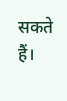सकते हैं।